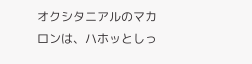オクシタニアルのマカロンは、ハホッとしっ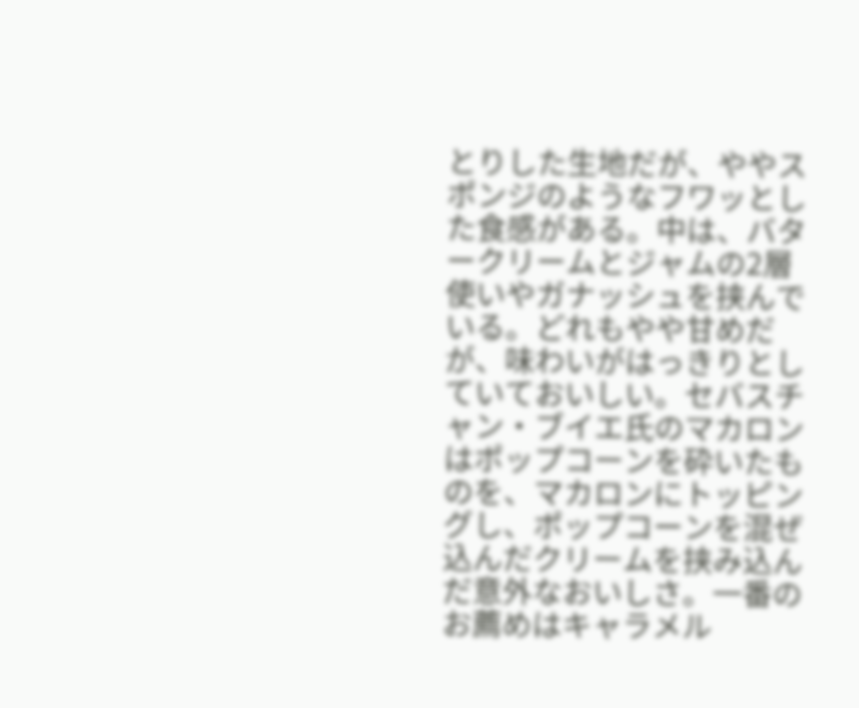とりした生地だが、ややスポンジのようなフワッとした食感がある。中は、バタークリームとジャムの2層使いやガナッシュを挟んでいる。どれもやや甘めだが、味わいがはっきりとしていておいしい。セバスチャン・ブイエ氏のマカロンはポップコーンを砕いたものを、マカロンにトッピングし、ポップコーンを混ぜ込んだクリームを挟み込んだ意外なおいしさ。一番のお薦めはキャラメル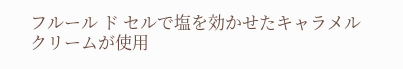フルール ド セルで塩を効かせたキャラメルクリームが使用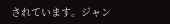されています。ジャン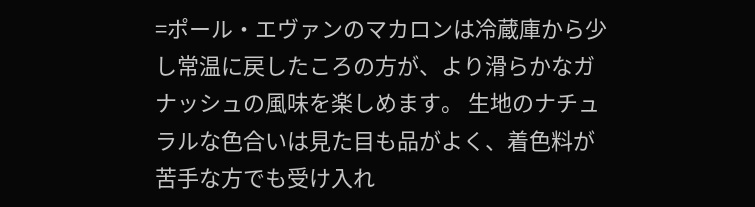=ポール・エヴァンのマカロンは冷蔵庫から少し常温に戻したころの方が、より滑らかなガナッシュの風味を楽しめます。 生地のナチュラルな色合いは見た目も品がよく、着色料が苦手な方でも受け入れ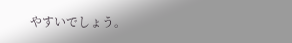やすいでしょう。